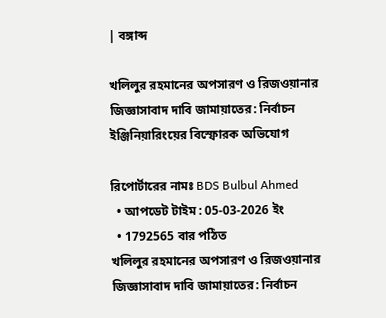| বঙ্গাব্দ

খলিলুর রহমানের অপসারণ ও রিজওয়ানার জিজ্ঞাসাবাদ দাবি জামায়াতের: নির্বাচন ইঞ্জিনিয়ারিংয়ের বিস্ফোরক অভিযোগ

রিপোর্টারের নামঃ BDS Bulbul Ahmed
  • আপডেট টাইম : 05-03-2026 ইং
  • 1792565 বার পঠিত
খলিলুর রহমানের অপসারণ ও রিজওয়ানার জিজ্ঞাসাবাদ দাবি জামায়াতের: নির্বাচন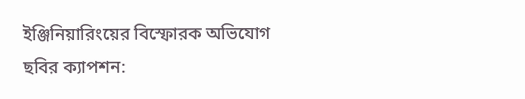ইঞ্জিনিয়ারিংয়ের বিস্ফোরক অভিযোগ
ছবির ক্যাপশন: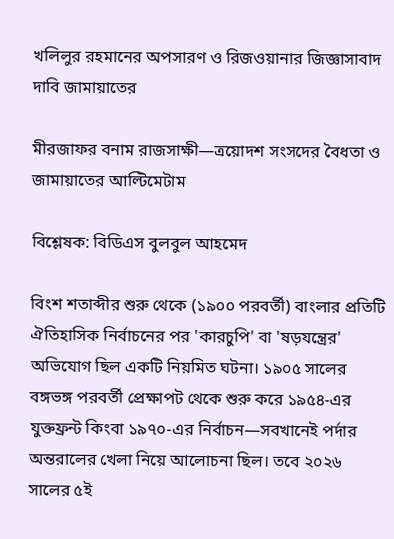খলিলুর রহমানের অপসারণ ও রিজওয়ানার জিজ্ঞাসাবাদ দাবি জামায়াতের

মীরজাফর বনাম রাজসাক্ষী—ত্রয়োদশ সংসদের বৈধতা ও জামায়াতের আল্টিমেটাম

বিশ্লেষক: বিডিএস বুলবুল আহমেদ

বিংশ শতাব্দীর শুরু থেকে (১৯০০ পরবর্তী) বাংলার প্রতিটি ঐতিহাসিক নির্বাচনের পর 'কারচুপি' বা 'ষড়যন্ত্রের' অভিযোগ ছিল একটি নিয়মিত ঘটনা। ১৯০৫ সালের বঙ্গভঙ্গ পরবর্তী প্রেক্ষাপট থেকে শুরু করে ১৯৫৪-এর যুক্তফ্রন্ট কিংবা ১৯৭০-এর নির্বাচন—সবখানেই পর্দার অন্তরালের খেলা নিয়ে আলোচনা ছিল। তবে ২০২৬ সালের ৫ই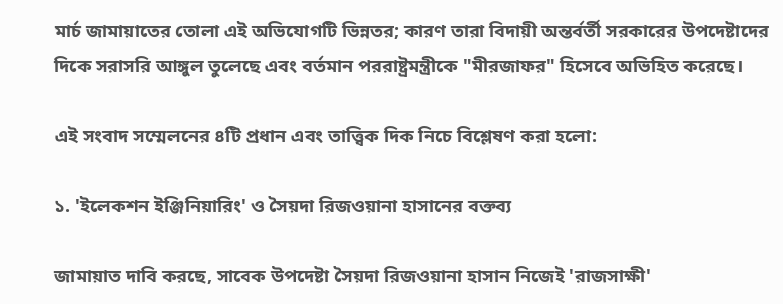মার্চ জামায়াতের তোলা এই অভিযোগটি ভিন্নতর; কারণ তারা বিদায়ী অন্তর্বর্তী সরকারের উপদেষ্টাদের দিকে সরাসরি আঙ্গুল তুলেছে এবং বর্তমান পররাষ্ট্রমন্ত্রীকে "মীরজাফর" হিসেবে অভিহিত করেছে।

এই সংবাদ সম্মেলনের ৪টি প্রধান এবং তাত্ত্বিক দিক নিচে বিশ্লেষণ করা হলো:

১. 'ইলেকশন ইঞ্জিনিয়ারিং' ও সৈয়দা রিজওয়ানা হাসানের বক্তব্য

জামায়াত দাবি করছে, সাবেক উপদেষ্টা সৈয়দা রিজওয়ানা হাসান নিজেই 'রাজসাক্ষী'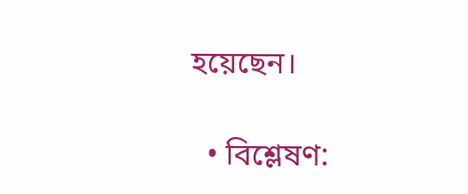হয়েছেন।

  • বিশ্লেষণ: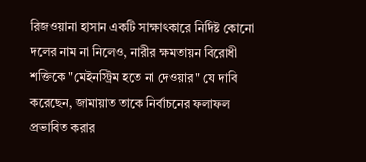রিজওয়ানা হাসান একটি সাক্ষাৎকারে নির্দিষ্ট কোনো দলের নাম না নিলেও, নারীর ক্ষমতায়ন বিরোধী শক্তিকে "মেইনস্ট্রিম হতে না দেওয়ার" যে দাবি করেছেন, জামায়াত তাকে নির্বাচনের ফলাফল প্রভাবিত করার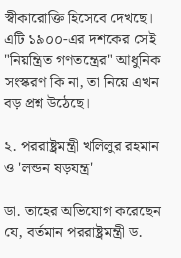স্বীকারোক্তি হিসেবে দেখছে। এটি ১৯০০-এর দশকের সেই "নিয়ন্ত্রিত গণতন্ত্রের" আধুনিক সংস্করণ কি না, তা নিয়ে এখন বড় প্রশ্ন উঠেছে।

২. পররাষ্ট্রমন্ত্রী খলিলুর রহমান ও 'লন্ডন ষড়যন্ত্র'

ডা. তাহের অভিযোগ করেছেন যে, বর্তমান পররাষ্ট্রমন্ত্রী ড.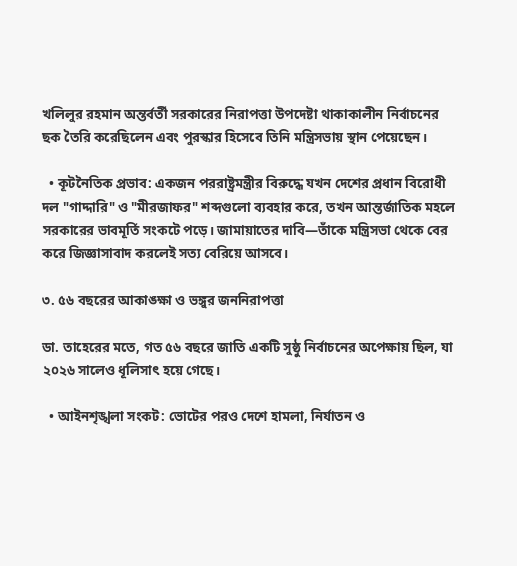খলিলুর রহমান অন্তর্বর্তী সরকারের নিরাপত্তা উপদেষ্টা থাকাকালীন নির্বাচনের ছক তৈরি করেছিলেন এবং পুরস্কার হিসেবে তিনি মন্ত্রিসভায় স্থান পেয়েছেন।

  • কূটনৈতিক প্রভাব: একজন পররাষ্ট্রমন্ত্রীর বিরুদ্ধে যখন দেশের প্রধান বিরোধী দল "গাদ্দারি" ও "মীরজাফর" শব্দগুলো ব্যবহার করে, তখন আন্তর্জাতিক মহলে সরকারের ভাবমূর্তি সংকটে পড়ে। জামায়াতের দাবি—তাঁকে মন্ত্রিসভা থেকে বের করে জিজ্ঞাসাবাদ করলেই সত্য বেরিয়ে আসবে।

৩. ৫৬ বছরের আকাঙ্ক্ষা ও ভঙ্গুর জননিরাপত্তা

ডা. তাহেরের মতে, গত ৫৬ বছরে জাতি একটি সুষ্ঠু নির্বাচনের অপেক্ষায় ছিল, যা ২০২৬ সালেও ধূলিসাৎ হয়ে গেছে।

  • আইনশৃঙ্খলা সংকট: ভোটের পরও দেশে হামলা, নির্যাতন ও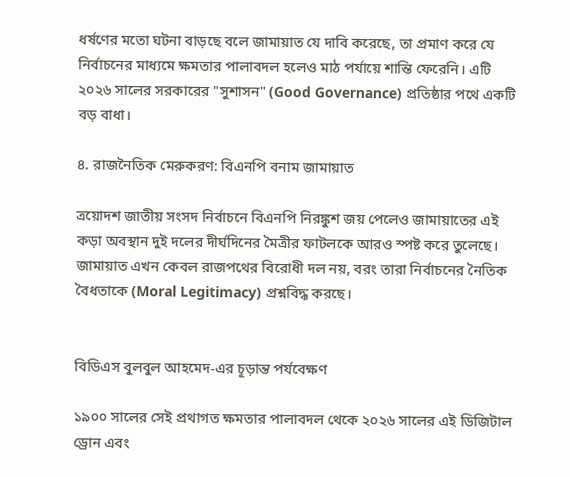ধর্ষণের মতো ঘটনা বাড়ছে বলে জামায়াত যে দাবি করেছে, তা প্রমাণ করে যে নির্বাচনের মাধ্যমে ক্ষমতার পালাবদল হলেও মাঠ পর্যায়ে শান্তি ফেরেনি। এটি ২০২৬ সালের সরকারের "সুশাসন" (Good Governance) প্রতিষ্ঠার পথে একটি বড় বাধা।

৪. রাজনৈতিক মেরুকরণ: বিএনপি বনাম জামায়াত

ত্রয়োদশ জাতীয় সংসদ নির্বাচনে বিএনপি নিরঙ্কুশ জয় পেলেও জামায়াতের এই কড়া অবস্থান দুই দলের দীর্ঘদিনের মৈত্রীর ফাটলকে আরও স্পষ্ট করে তুলেছে। জামায়াত এখন কেবল রাজপথের বিরোধী দল নয়, বরং তারা নির্বাচনের নৈতিক বৈধতাকে (Moral Legitimacy) প্রশ্নবিদ্ধ করছে।


বিডিএস বুলবুল আহমেদ-এর চূড়ান্ত পর্যবেক্ষণ

১৯০০ সালের সেই প্রথাগত ক্ষমতার পালাবদল থেকে ২০২৬ সালের এই ডিজিটাল ড্রোন এবং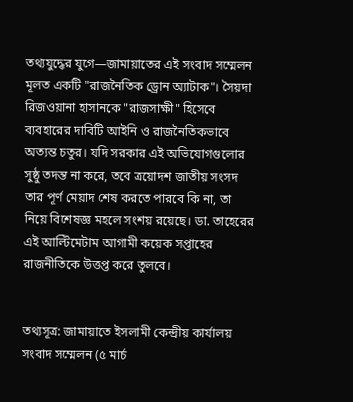তথ্যযুদ্ধের যুগে—জামায়াতের এই সংবাদ সম্মেলন মূলত একটি "রাজনৈতিক ড্রোন অ্যাটাক"। সৈয়দা রিজওয়ানা হাসানকে "রাজসাক্ষী" হিসেবে ব্যবহারের দাবিটি আইনি ও রাজনৈতিকভাবে অত্যন্ত চতুর। যদি সরকার এই অভিযোগগুলোর সুষ্ঠু তদন্ত না করে, তবে ত্রয়োদশ জাতীয় সংসদ তার পূর্ণ মেয়াদ শেষ করতে পারবে কি না, তা নিয়ে বিশেষজ্ঞ মহলে সংশয় রয়েছে। ডা. তাহেরের এই আল্টিমেটাম আগামী কয়েক সপ্তাহের রাজনীতিকে উত্তপ্ত করে তুলবে।


তথ্যসূত্র: জামায়াতে ইসলামী কেন্দ্রীয় কার্যালয় সংবাদ সম্মেলন (৫ মার্চ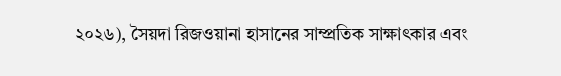২০২৬), সৈয়দা রিজওয়ানা হাসানের সাম্প্রতিক সাক্ষাৎকার এবং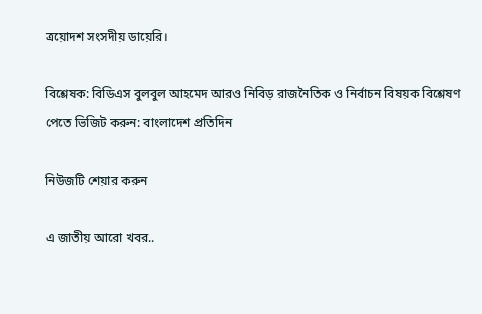ত্রয়োদশ সংসদীয় ডায়েরি।

বিশ্লেষক: বিডিএস বুলবুল আহমেদ আরও নিবিড় রাজনৈতিক ও নির্বাচন বিষয়ক বিশ্লেষণ পেতে ভিজিট করুন: বাংলাদেশ প্রতিদিন

নিউজটি শেয়ার করুন

এ জাতীয় আরো খবর..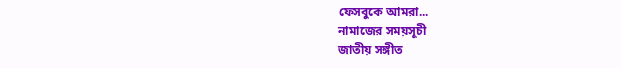ফেসবুকে আমরা...
নামাজের সময়সূচী
জাতীয় সঙ্গীত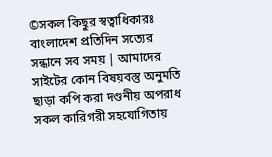©সকল কিছুর স্বত্বাধিকারঃ বাংলাদেশ প্রতিদিন সত্যের সন্ধানে সব সময় | আমাদের সাইটের কোন বিষয়বস্তু অনুমতি ছাড়া কপি করা দণ্ডনীয় অপরাধ
সকল কারিগরী সহযোগিতায়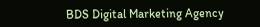BDS Digital Marketing Agency